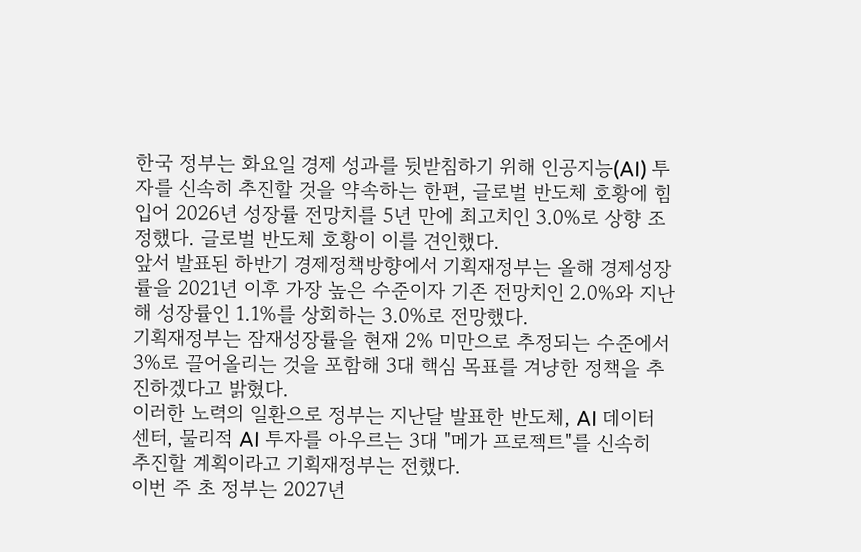한국 정부는 화요일 경제 성과를 뒷받침하기 위해 인공지능(AI) 투자를 신속히 추진할 것을 약속하는 한편, 글로벌 반도체 호황에 힘입어 2026년 성장률 전망치를 5년 만에 최고치인 3.0%로 상향 조정했다. 글로벌 반도체 호황이 이를 견인했다.
앞서 발표된 하반기 경제정책방향에서 기획재정부는 올해 경제성장률을 2021년 이후 가장 높은 수준이자 기존 전망치인 2.0%와 지난해 성장률인 1.1%를 상회하는 3.0%로 전망했다.
기획재정부는 잠재성장률을 현재 2% 미만으로 추정되는 수준에서 3%로 끌어올리는 것을 포함해 3대 핵심 목표를 겨냥한 정책을 추진하겠다고 밝혔다.
이러한 노력의 일환으로 정부는 지난달 발표한 반도체, AI 데이터 센터, 물리적 AI 투자를 아우르는 3대 "메가 프로젝트"를 신속히 추진할 계획이라고 기획재정부는 전했다.
이번 주 초 정부는 2027년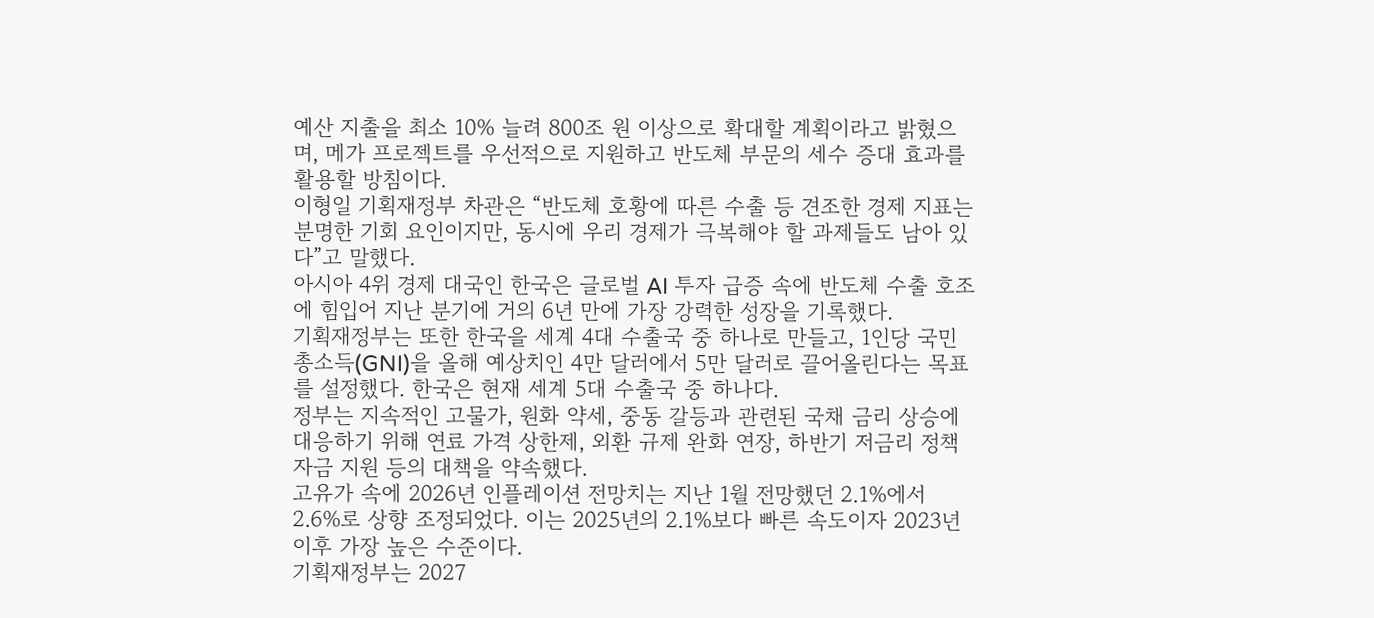예산 지출을 최소 10% 늘려 800조 원 이상으로 확대할 계획이라고 밝혔으며, 메가 프로젝트를 우선적으로 지원하고 반도체 부문의 세수 증대 효과를 활용할 방침이다.
이형일 기획재정부 차관은 “반도체 호황에 따른 수출 등 견조한 경제 지표는 분명한 기회 요인이지만, 동시에 우리 경제가 극복해야 할 과제들도 남아 있다”고 말했다.
아시아 4위 경제 대국인 한국은 글로벌 AI 투자 급증 속에 반도체 수출 호조에 힘입어 지난 분기에 거의 6년 만에 가장 강력한 성장을 기록했다.
기획재정부는 또한 한국을 세계 4대 수출국 중 하나로 만들고, 1인당 국민총소득(GNI)을 올해 예상치인 4만 달러에서 5만 달러로 끌어올린다는 목표를 설정했다. 한국은 현재 세계 5대 수출국 중 하나다.
정부는 지속적인 고물가, 원화 약세, 중동 갈등과 관련된 국채 금리 상승에 대응하기 위해 연료 가격 상한제, 외환 규제 완화 연장, 하반기 저금리 정책 자금 지원 등의 대책을 약속했다.
고유가 속에 2026년 인플레이션 전망치는 지난 1월 전망했던 2.1%에서 2.6%로 상향 조정되었다. 이는 2025년의 2.1%보다 빠른 속도이자 2023년 이후 가장 높은 수준이다.
기획재정부는 2027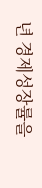년 경제성장률을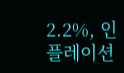2.2%, 인플레이션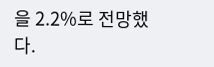을 2.2%로 전망했다.